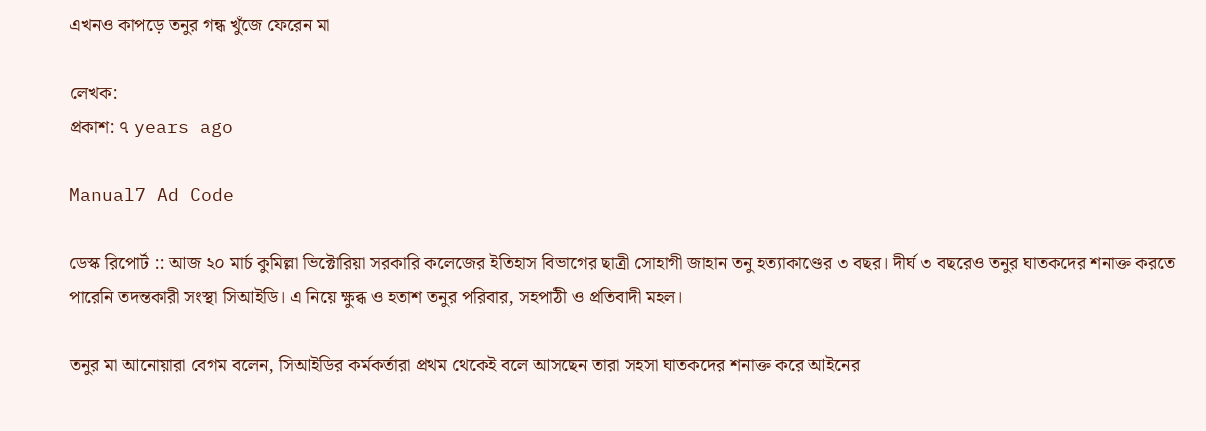এখনও কাপড়ে তনুর গন্ধ খুঁজে ফেরেন মা

লেখক:
প্রকাশ: ৭ years ago

Manual7 Ad Code

ডেস্ক রিপোর্ট :: আজ ২০ মার্চ কুমিল্লা ভিক্টোরিয়া সরকারি কলেজের ইতিহাস বিভাগের ছাত্রী সোহাগী জাহান তনু হত্যাকাণ্ডের ৩ বছর। দীর্ঘ ৩ বছরেও তনুর ঘাতকদের শনাক্ত করতে পারেনি তদন্তকারী সংস্থা সিআইডি। এ নিয়ে ক্ষুব্ধ ও হতাশ তনুর পরিবার, সহপাঠী ও প্রতিবাদী মহল।

তনুর মা আনোয়ারা বেগম বলেন, সিআইডির কর্মকর্তারা প্রথম থেকেই বলে আসছেন তারা সহসা ঘাতকদের শনাক্ত করে আইনের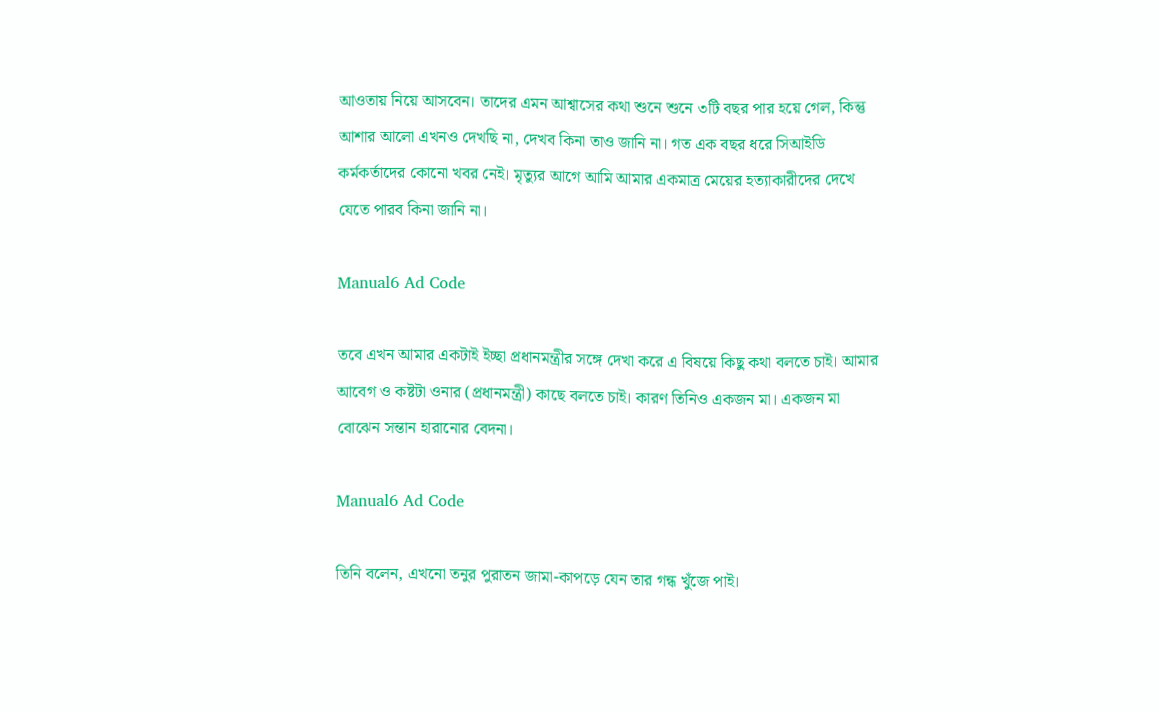আওতায় নিয়ে আসবেন। তাদের এমন আশ্বাসের কথা শুনে শুনে ৩টি বছর পার হয়ে গেল, কিন্তু আশার আলো এখনও দেখছি না, দেখব কিনা তাও জানি না। গত এক বছর ধরে সিআইডি কর্মকর্তাদের কোনো খবর নেই। মৃত্যুর আগে আমি আমার একমাত্র মেয়ের হত্যাকারীদের দেখে যেতে পারব কিনা জানি না।

Manual6 Ad Code

তবে এখন আমার একটাই ইচ্ছা প্রধানমন্ত্রীর সঙ্গে দেখা করে এ বিষয়ে কিছু কথা বলতে চাই। আমার আবেগ ও কষ্টটা ওনার (প্রধানমন্ত্রী) কাছে বলতে চাই। কারণ তিনিও একজন মা। একজন মা বোঝেন সন্তান হারানোর বেদনা।

Manual6 Ad Code

তিনি বলেন, এখনো তনুর পুরাতন জামা-কাপড়ে যেন তার গন্ধ খুঁজে পাই।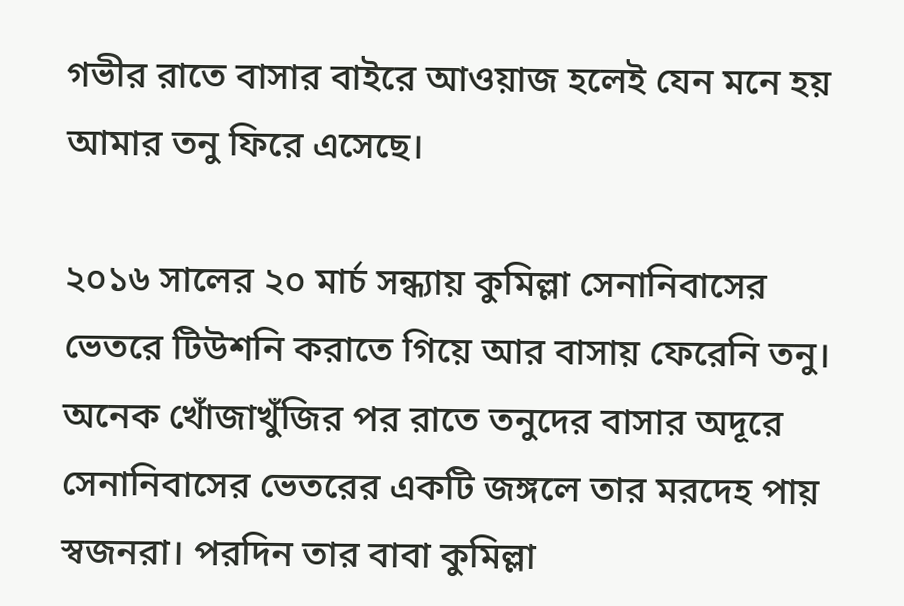গভীর রাতে বাসার বাইরে আওয়াজ হলেই যেন মনে হয় আমার তনু ফিরে এসেছে।

২০১৬ সালের ২০ মার্চ সন্ধ্যায় কুমিল্লা সেনানিবাসের ভেতরে টিউশনি করাতে গিয়ে আর বাসায় ফেরেনি তনু। অনেক খোঁজাখুঁজির পর রাতে তনুদের বাসার অদূরে সেনানিবাসের ভেতরের একটি জঙ্গলে তার মরদেহ পায় স্বজনরা। পরদিন তার বাবা কুমিল্লা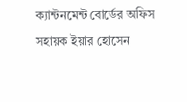ক্যান্টনমেন্ট বোর্ডের অফিস সহায়ক ইয়ার হোসেন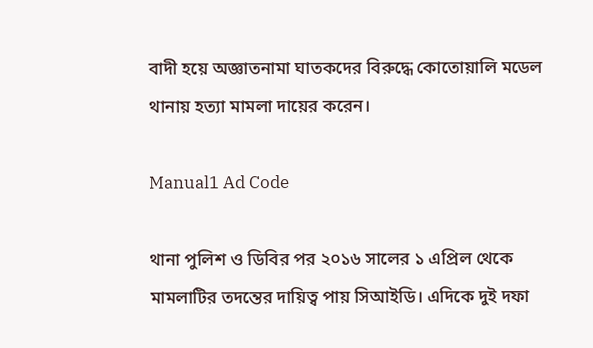বাদী হয়ে অজ্ঞাতনামা ঘাতকদের বিরুদ্ধে কোতোয়ালি মডেল থানায় হত্যা মামলা দায়ের করেন।

Manual1 Ad Code

থানা পুলিশ ও ডিবির পর ২০১৬ সালের ১ এপ্রিল থেকে মামলাটির তদন্তের দায়িত্ব পায় সিআইডি। এদিকে দুই দফা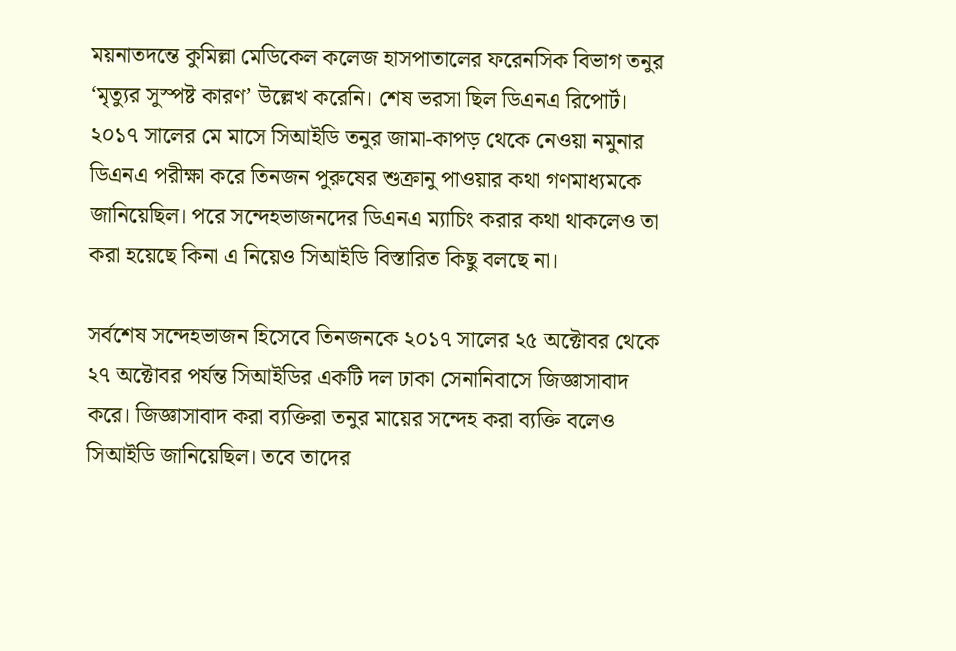ময়নাতদন্তে কুমিল্লা মেডিকেল কলেজ হাসপাতালের ফরেনসিক বিভাগ তনুর ‘মৃত্যুর সুস্পষ্ট কারণ’ উল্লেখ করেনি। শেষ ভরসা ছিল ডিএনএ রিপোর্ট। ২০১৭ সালের মে মাসে সিআইডি তনুর জামা-কাপড় থেকে নেওয়া নমুনার ডিএনএ পরীক্ষা করে তিনজন পুরুষের শুক্রানু পাওয়ার কথা গণমাধ্যমকে জানিয়েছিল। পরে সন্দেহভাজনদের ডিএনএ ম্যাচিং করার কথা থাকলেও তা করা হয়েছে কিনা এ নিয়েও সিআইডি বিস্তারিত কিছু বলছে না।

সর্বশেষ সন্দেহভাজন হিসেবে তিনজনকে ২০১৭ সালের ২৫ অক্টোবর থেকে ২৭ অক্টোবর পর্যন্ত সিআইডির একটি দল ঢাকা সেনানিবাসে জিজ্ঞাসাবাদ করে। জিজ্ঞাসাবাদ করা ব্যক্তিরা তনুর মায়ের সন্দেহ করা ব্যক্তি বলেও সিআইডি জানিয়েছিল। তবে তাদের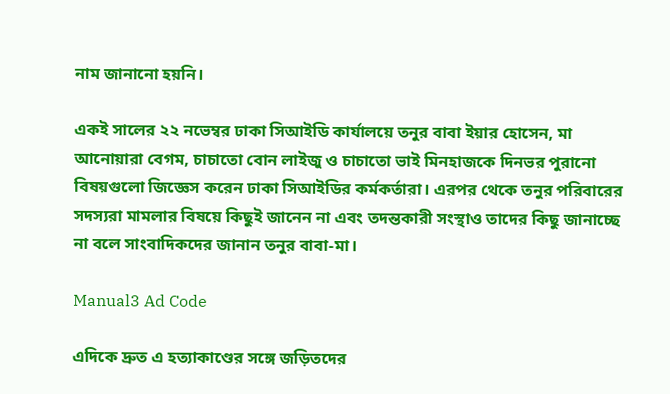নাম জানানো হয়নি।

একই সালের ২২ নভেম্বর ঢাকা সিআইডি কার্যালয়ে তনুর বাবা ইয়ার হোসেন, মা আনোয়ারা বেগম, চাচাতো বোন লাইজু ও চাচাতো ভাই মিনহাজকে দিনভর পুরানো বিষয়গুলো জিজ্ঞেস করেন ঢাকা সিআইডির কর্মকর্তারা। এরপর থেকে তনুর পরিবারের সদস্যরা মামলার বিষয়ে কিছুই জানেন না এবং তদন্তকারী সংস্থাও তাদের কিছু জানাচ্ছে না বলে সাংবাদিকদের জানান তনুর বাবা-মা।

Manual3 Ad Code

এদিকে দ্রুত এ হত্যাকাণ্ডের সঙ্গে জড়িতদের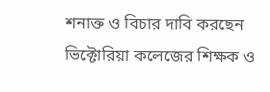শনাক্ত ও বিচার দাবি করছেন ভিক্টোরিয়া কলেজের শিক্ষক ও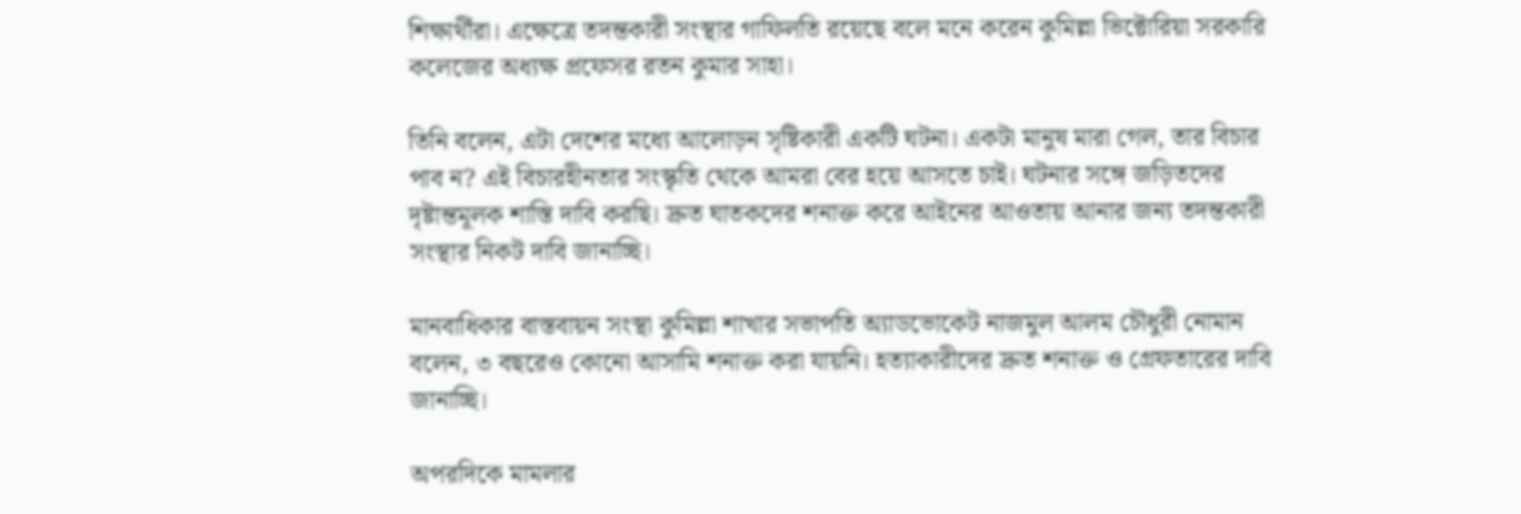শিক্ষার্থীরা। এক্ষেত্রে তদন্তকারী সংস্থার গাফিলতি রয়েছে বলে মনে করেন কুমিল্লা ভিক্টোরিয়া সরকারি কলেজের অধ্যক্ষ প্রফেসর রতন কুমার সাহা।

তিনি বলেন, এটা দেশের মধ্যে আলোড়ন সৃষ্টিকারী একটি ঘটনা। একটা মানুষ মারা গেল, তার বিচার পাব ন? এই বিচারহীনতার সংস্কৃতি থেকে আমরা বের হয়ে আসতে চাই। ঘটনার সঙ্গে জড়িতদের দৃষ্টান্তমূলক শাস্তি দাবি করছি। দ্রুত ঘাতকদের শনাক্ত করে আইনের আওতায় আনার জন্য তদন্তকারী সংস্থার নিকট দাবি জানাচ্ছি।

মানবাধিকার বাস্তবায়ন সংস্থা কুমিল্লা শাখার সভাপতি অ্যাডভোকেট নাজমুল আলম চৌধুরী নোমান বলেন, ৩ বছরেও কোনো আসামি শনাক্ত করা যায়নি। হত্যাকারীদের দ্রুত শনাক্ত ও গ্রেফতারের দাবি জানাচ্ছি।

অপরদিকে মামলার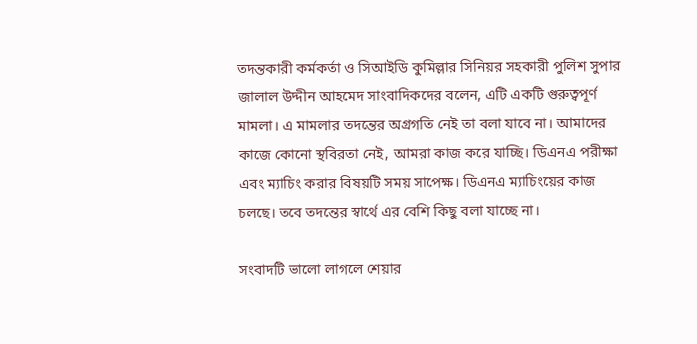তদন্তকারী কর্মকর্তা ও সিআইডি কুমিল্লার সিনিয়র সহকারী পুলিশ সুপার জালাল উদ্দীন আহমেদ সাংবাদিকদের বলেন, এটি একটি গুরুত্বপূর্ণ মামলা। এ মামলার তদন্তের অগ্রগতি নেই তা বলা যাবে না। আমাদের কাজে কোনো স্থবিরতা নেই, আমরা কাজ করে যাচ্ছি। ডিএনএ পরীক্ষা এবং ম্যাচিং করার বিষয়টি সময় সাপেক্ষ। ডিএনএ ম্যাচিংয়ের কাজ চলছে। তবে তদন্তের স্বার্থে এর বেশি কিছু বলা যাচ্ছে না।

সংবাদটি ভালো লাগলে শেয়ার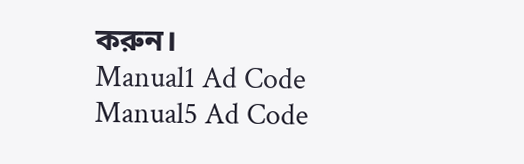করুন।
Manual1 Ad Code
Manual5 Ad Code